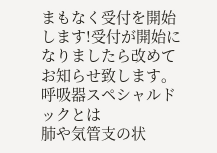まもなく受付を開始します!受付が開始になりましたら改めてお知らせ致します。
呼吸器スペシャルドックとは
肺や気管支の状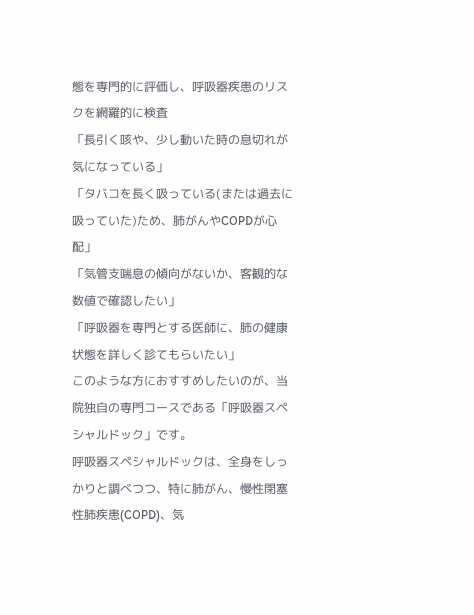態を専門的に評価し、呼吸器疾患のリスクを網羅的に検査
「長引く咳や、少し動いた時の息切れが気になっている」
「タバコを長く吸っている(または過去に吸っていた)ため、肺がんやCOPDが心配」
「気管支喘息の傾向がないか、客観的な数値で確認したい」
「呼吸器を専門とする医師に、肺の健康状態を詳しく診てもらいたい」
このような方におすすめしたいのが、当院独自の専門コースである「呼吸器スペシャルドック」です。
呼吸器スペシャルドックは、全身をしっかりと調べつつ、特に肺がん、慢性閉塞性肺疾患(COPD)、気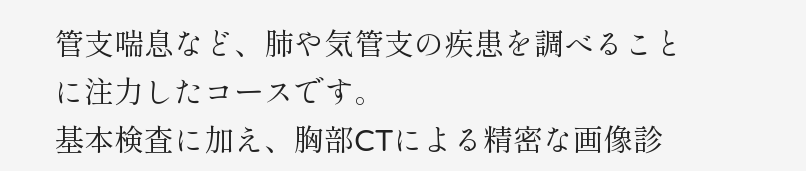管支喘息など、肺や気管支の疾患を調べることに注力したコースです。
基本検査に加え、胸部CTによる精密な画像診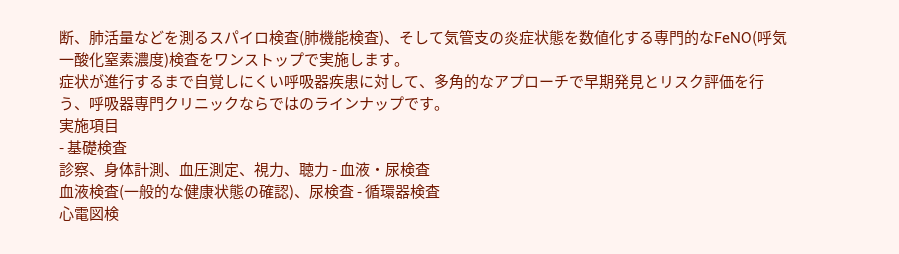断、肺活量などを測るスパイロ検査(肺機能検査)、そして気管支の炎症状態を数値化する専門的なFeNO(呼気一酸化窒素濃度)検査をワンストップで実施します。
症状が進行するまで自覚しにくい呼吸器疾患に対して、多角的なアプローチで早期発見とリスク評価を行う、呼吸器専門クリニックならではのラインナップです。
実施項目
- 基礎検査
診察、身体計測、血圧測定、視力、聴力 - 血液・尿検査
血液検査(一般的な健康状態の確認)、尿検査 - 循環器検査
心電図検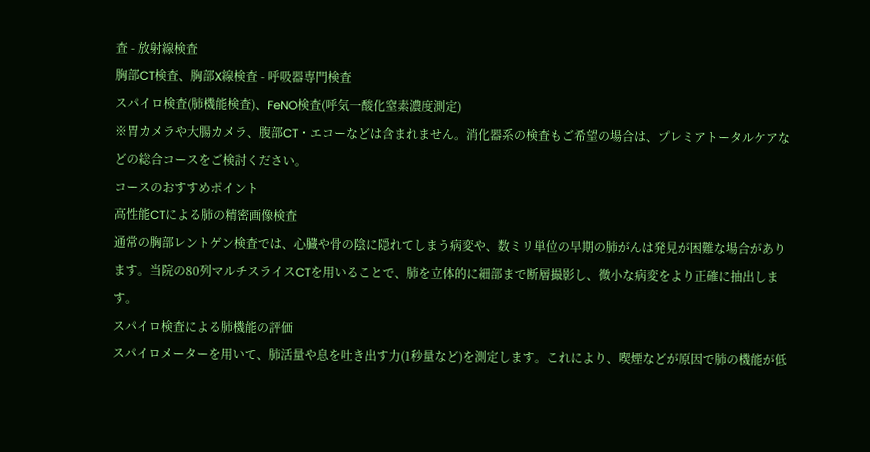査 - 放射線検査
胸部CT検査、胸部X線検査 - 呼吸器専門検査
スパイロ検査(肺機能検査)、FeNO検査(呼気一酸化窒素濃度測定)
※胃カメラや大腸カメラ、腹部CT・エコーなどは含まれません。消化器系の検査もご希望の場合は、プレミアトータルケアなどの総合コースをご検討ください。
コースのおすすめポイント
高性能CTによる肺の精密画像検査
通常の胸部レントゲン検査では、心臓や骨の陰に隠れてしまう病変や、数ミリ単位の早期の肺がんは発見が困難な場合があります。当院の80列マルチスライスCTを用いることで、肺を立体的に細部まで断層撮影し、微小な病変をより正確に抽出します。
スパイロ検査による肺機能の評価
スパイロメーターを用いて、肺活量や息を吐き出す力(1秒量など)を測定します。これにより、喫煙などが原因で肺の機能が低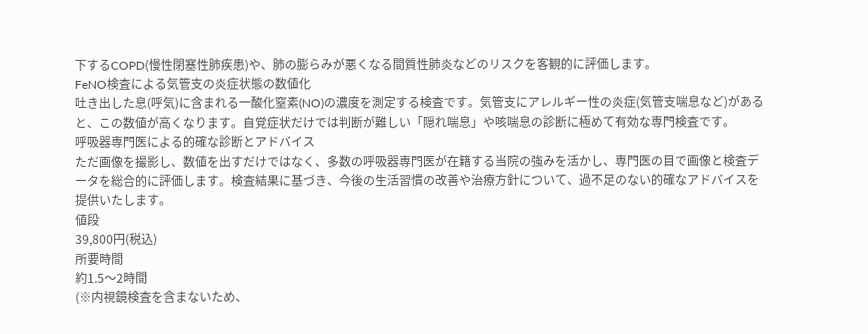下するCOPD(慢性閉塞性肺疾患)や、肺の膨らみが悪くなる間質性肺炎などのリスクを客観的に評価します。
FeNO検査による気管支の炎症状態の数値化
吐き出した息(呼気)に含まれる一酸化窒素(NO)の濃度を測定する検査です。気管支にアレルギー性の炎症(気管支喘息など)があると、この数値が高くなります。自覚症状だけでは判断が難しい「隠れ喘息」や咳喘息の診断に極めて有効な専門検査です。
呼吸器専門医による的確な診断とアドバイス
ただ画像を撮影し、数値を出すだけではなく、多数の呼吸器専門医が在籍する当院の強みを活かし、専門医の目で画像と検査データを総合的に評価します。検査結果に基づき、今後の生活習慣の改善や治療方針について、過不足のない的確なアドバイスを提供いたします。
値段
39,800円(税込)
所要時間
約1.5〜2時間
(※内視鏡検査を含まないため、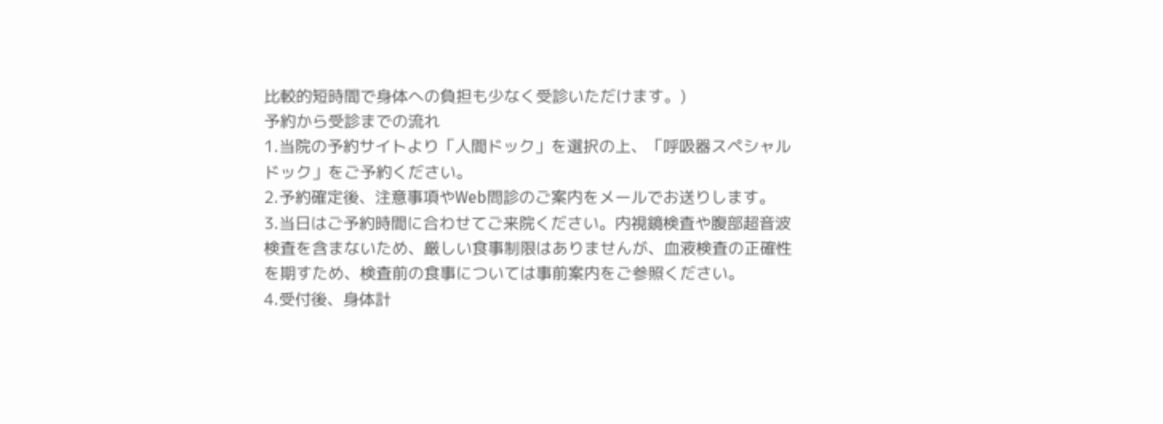比較的短時間で身体への負担も少なく受診いただけます。)
予約から受診までの流れ
1.当院の予約サイトより「人間ドック」を選択の上、「呼吸器スペシャルドック」をご予約ください。
2.予約確定後、注意事項やWeb問診のご案内をメールでお送りします。
3.当日はご予約時間に合わせてご来院ください。内視鏡検査や腹部超音波検査を含まないため、厳しい食事制限はありませんが、血液検査の正確性を期すため、検査前の食事については事前案内をご参照ください。
4.受付後、身体計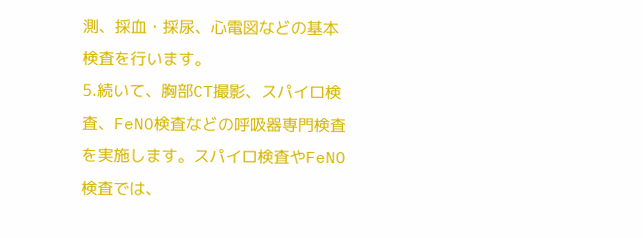測、採血・採尿、心電図などの基本検査を行います。
5.続いて、胸部CT撮影、スパイロ検査、FeNO検査などの呼吸器専門検査を実施します。スパイロ検査やFeNO検査では、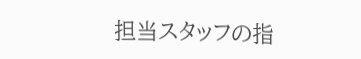担当スタッフの指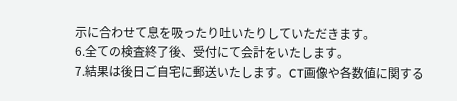示に合わせて息を吸ったり吐いたりしていただきます。
6.全ての検査終了後、受付にて会計をいたします。
7.結果は後日ご自宅に郵送いたします。CT画像や各数値に関する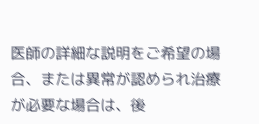医師の詳細な説明をご希望の場合、または異常が認められ治療が必要な場合は、後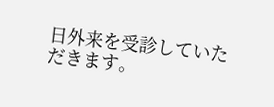日外来を受診していただきます。